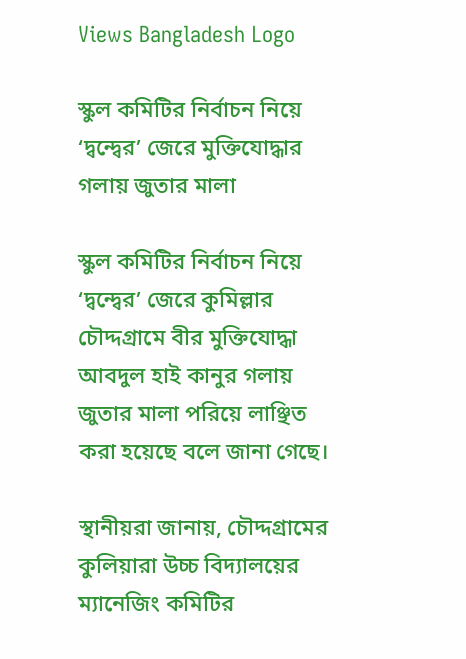Views Bangladesh Logo

স্কুল কমিটির নির্বাচন নিয়ে ‘দ্বন্দ্বের’ জেরে মুক্তিযোদ্ধার গলায় জুতার মালা

স্কুল কমিটির নির্বাচন নিয়ে ‘দ্বন্দ্বের’ জেরে কুমিল্লার চৌদ্দগ্রামে বীর মুক্তিযোদ্ধা আবদুল হাই কানুর গলায় জুতার মালা পরিয়ে লাঞ্ছিত করা হয়েছে বলে জানা গেছে।

স্থানীয়রা জানায়, চৌদ্দগ্রামের কুলিয়ারা উচ্চ বিদ্যালয়ের ম্যানেজিং কমিটির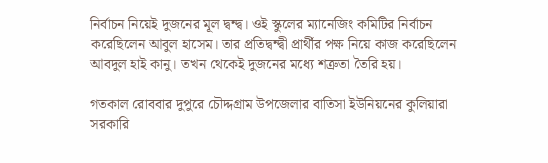নির্বাচন নিয়েই দুজনের মূল দ্বন্দ্ব। ওই স্কুলের ম্যানেজিং কমিটির নির্বাচন করেছিলেন আবুল হাসেম। তার প্রতিদ্বন্দ্বী প্রার্থীর পক্ষ নিয়ে কাজ করেছিলেন আবদুল হাই কানু। তখন থেকেই দুজনের মধ্যে শত্রুতা তৈরি হয়।

গতকাল রোববার দুপুরে চৌদ্দগ্রাম উপজেলার বাতিসা ইউনিয়নের কুলিয়ারা সরকারি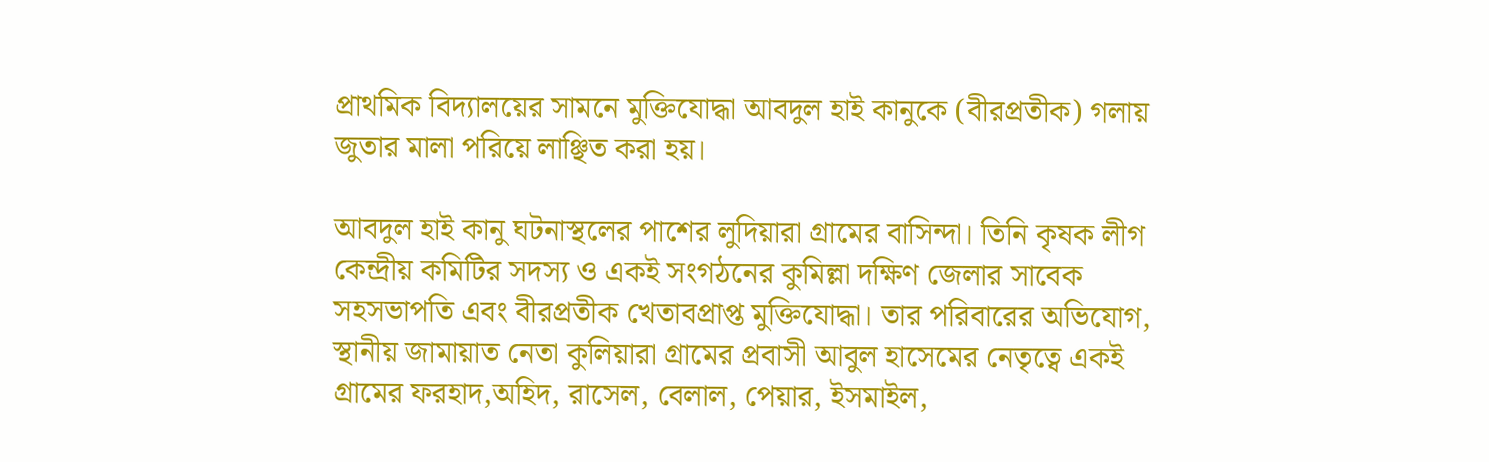প্রাথমিক বিদ্যালয়ের সামনে মুক্তিযোদ্ধা আবদুল হাই কানুকে (বীরপ্রতীক) গলায় জুতার মালা পরিয়ে লাঞ্ছিত করা হয়।

আবদুল হাই কানু ঘটনাস্থলের পাশের লুদিয়ারা গ্রামের বাসিন্দা। তিনি কৃষক লীগ কেন্দ্রীয় কমিটির সদস্য ও একই সংগঠনের কুমিল্লা দক্ষিণ জেলার সাবেক সহসভাপতি এবং বীরপ্রতীক খেতাবপ্রাপ্ত মুক্তিযোদ্ধা। তার পরিবারের অভিযোগ, স্থানীয় জামায়াত নেতা কুলিয়ারা গ্রামের প্রবাসী আবুল হাসেমের নেতৃত্বে একই গ্রামের ফরহাদ,অহিদ, রাসেল, বেলাল, পেয়ার, ইসমাইল,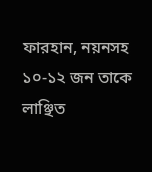ফারহান, নয়নসহ ১০-১২ জন তাকে লাঞ্ছিত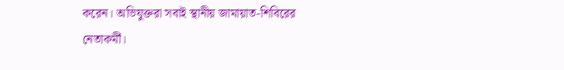করেন। অভিযুক্তরা সবাই স্থানীয় জামায়াত-শিবিরের নেতাকর্মী।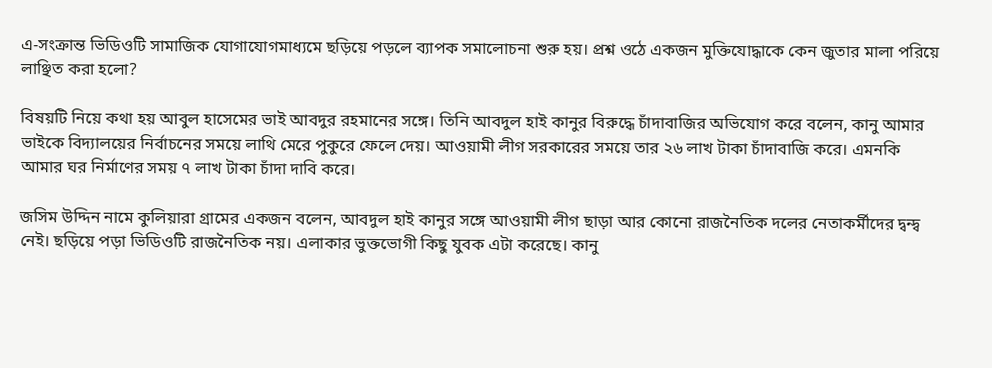এ-সংক্রান্ত ভিডিওটি সামাজিক যোগাযোগমাধ্যমে ছড়িয়ে পড়লে ব্যাপক সমালোচনা শুরু হয়। প্রশ্ন ওঠে একজন মুক্তিযোদ্ধাকে কেন জুতার মালা পরিয়ে লাঞ্ছিত করা হলো?

বিষয়টি নিয়ে কথা হয় আবুল হাসেমের ভাই আবদুর রহমানের সঙ্গে। তিনি আবদুল হাই কানুর বিরুদ্ধে চাঁদাবাজির অভিযোগ করে বলেন, কানু আমার ভাইকে বিদ্যালয়ের নির্বাচনের সময়ে লাথি মেরে পুকুরে ফেলে দেয়। আওয়ামী লীগ সরকারের সময়ে তার ২৬ লাখ টাকা চাঁদাবাজি করে। এমনকি আমার ঘর নির্মাণের সময় ৭ লাখ টাকা চাঁদা দাবি করে।

জসিম উদ্দিন নামে কুলিয়ারা গ্রামের একজন বলেন, আবদুল হাই কানুর সঙ্গে আওয়ামী লীগ ছাড়া আর কোনো রাজনৈতিক দলের নেতাকর্মীদের দ্বন্দ্ব নেই। ছড়িয়ে পড়া ভিডিওটি রাজনৈতিক নয়। এলাকার ভুক্তভোগী কিছু যুবক এটা করেছে। কানু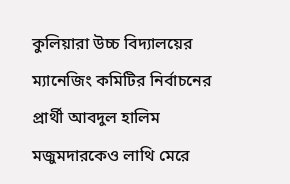কুলিয়ারা উচ্চ বিদ্যালয়ের ম্যানেজিং কমিটির নির্বাচনের প্রার্থী আবদুল হালিম মজুমদারকেও লাথি মেরে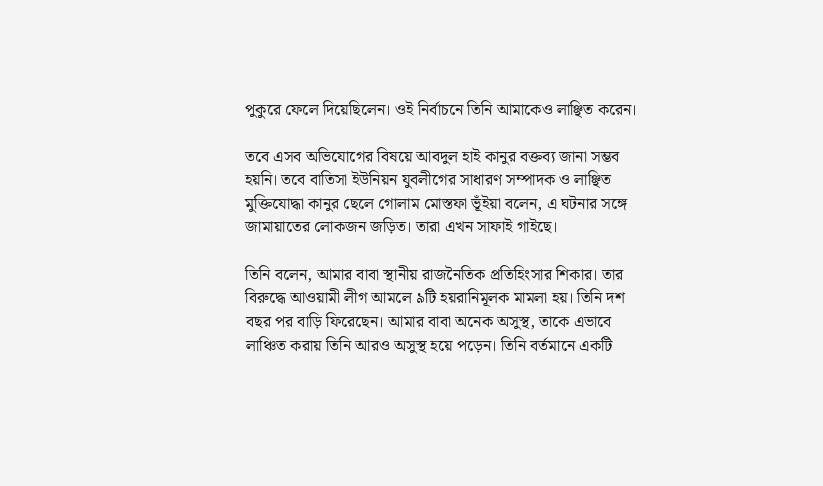পুকুরে ফেলে দিয়েছিলেন। ওই নির্বাচনে তিনি আমাকেও লাঞ্ছিত করেন।

তবে এসব অভিযোগের বিষয়ে আবদুল হাই কানুর বক্তব্য জানা সম্ভব হয়নি। তবে বাতিসা ইউনিয়ন যুবলীগের সাধারণ সম্পাদক ও লাঞ্ছিত মুক্তিযোদ্ধা কানুর ছেলে গোলাম মোস্তফা ভূঁইয়া বলেন, এ ঘটনার সঙ্গে জামায়াতের লোকজন জড়িত। তারা এখন সাফাই গাইছে।

তিনি বলেন, আমার বাবা স্থানীয় রাজনৈতিক প্রতিহিংসার শিকার। তার বিরুদ্ধে আওয়ামী লীগ আমলে ৯টি হয়রানিমূলক মামলা হয়। তিনি দশ বছর পর বাড়ি ফিরেছেন। আমার বাবা অনেক অসুস্থ, তাকে এভাবে লাঞ্চিত করায় তিনি আরও অসুস্থ হয়ে পড়েন। তিনি বর্তমানে একটি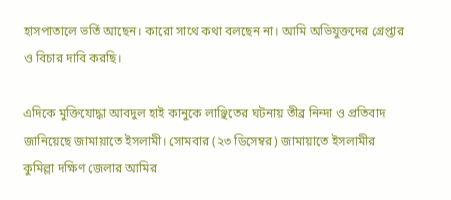হাসপাতালে ভর্তি আছেন। কারো সাথে কথা বলছেন না। আমি অভিযুক্তদের গ্রেপ্তার ও বিচার দাবি করছি।

এদিকে মুক্তিযোদ্ধা আবদুল হাই কানুকে লাঞ্ছিতের ঘটনায় তীব্র নিন্দা ও প্রতিবাদ জানিয়েছে জামায়াতে ইসলামী। সোমবার (২৩ ডিসেম্বর) জামায়াতে ইসলামীর কুমিল্লা দক্ষিণ জেলার আমির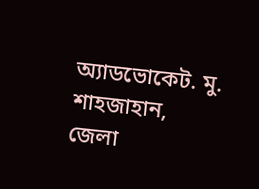অ্যাডভোকেট. মু. শাহজাহান, জেলা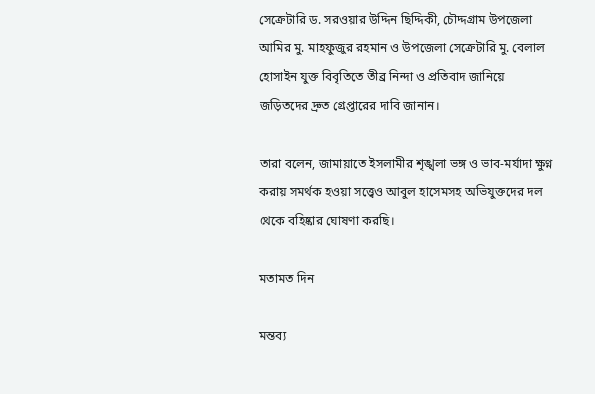সেক্রেটারি ড. সরওয়ার উদ্দিন ছিদ্দিকী, চৌদ্দগ্রাম উপজেলা আমির মু. মাহফুজুর রহমান ও উপজেলা সেক্রেটারি মু. বেলাল হোসাইন যুক্ত বিবৃতিতে তীব্র নিন্দা ও প্রতিবাদ জানিয়ে জড়িতদের দ্রুত গ্রেপ্তারের দাবি জানান।

তারা বলেন, জামায়াতে ইসলামীর শৃঙ্খলা ভঙ্গ ও ভাব-মর্যাদা ক্ষুণ্ন করায় সমর্থক হওয়া সত্ত্বেও আবুল হাসেমসহ অভিযুক্তদের দল থেকে বহিষ্কার ঘোষণা করছি।

মতামত দিন

মন্তব্য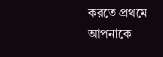করতে প্রথমে আপনাকে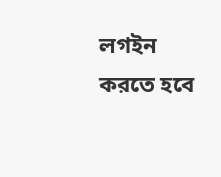লগইন করতে হবে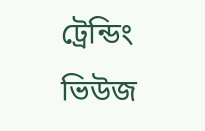ট্রেন্ডিং ভিউজ